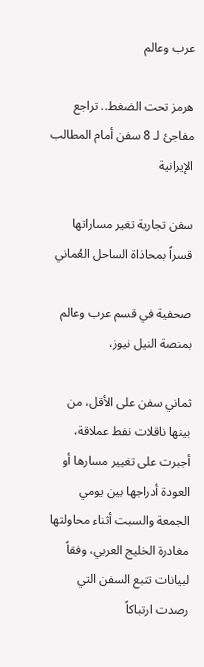عرب وعالم

هرمز تحت الضغط.. تراجع مفاجئ لـ 8 سفن أمام المطالب الإيرانية

سفن تجارية تغير مساراتها قسراً بمحاذاة الساحل العُماني

صحفية في قسم عرب وعالم بمنصة النيل نيوز،

ثماني سفن على الأقل، من بينها ناقلات نفط عملاقة، أجبرت على تغيير مسارها أو العودة أدراجها بين يومي الجمعة والسبت أثناء محاولتها مغادرة الخليج العربي، وفقاً لبيانات تتبع السفن التي رصدت ارتباكاً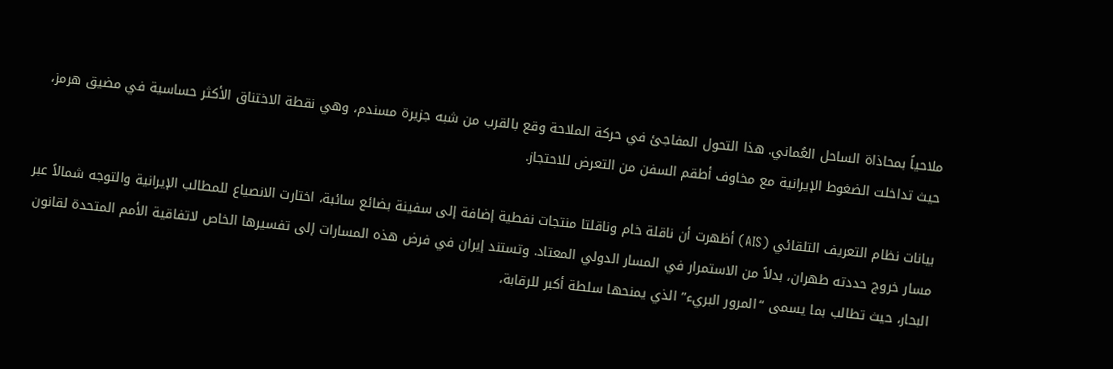ملاحياً بمحاذاة الساحل العُماني. هذا التحول المفاجئ في حركة الملاحة وقع بالقرب من شبه جزيرة مسندم، وهي نقطة الاختناق الأكثر حساسية في مضيق هرمز، حيث تداخلت الضغوط الإيرانية مع مخاوف أطقم السفن من التعرض للاحتجاز.

بيانات نظام التعريف التلقائي (AIS) أظهرت أن ناقلة خام وناقلتا منتجات نفطية إضافة إلى سفينة بضائع سائبة، اختارت الانصياع للمطالب الإيرانية والتوجه شمالاً عبر مسار خروج حددته طهران، بدلاً من الاستمرار في المسار الدولي المعتاد. وتستند إيران في فرض هذه المسارات إلى تفسيرها الخاص لاتفاقية الأمم المتحدة لقانون البحار، حيث تطالب بما يسمى “المرور البريء” الذي يمنحها سلطة أكبر للرقابة،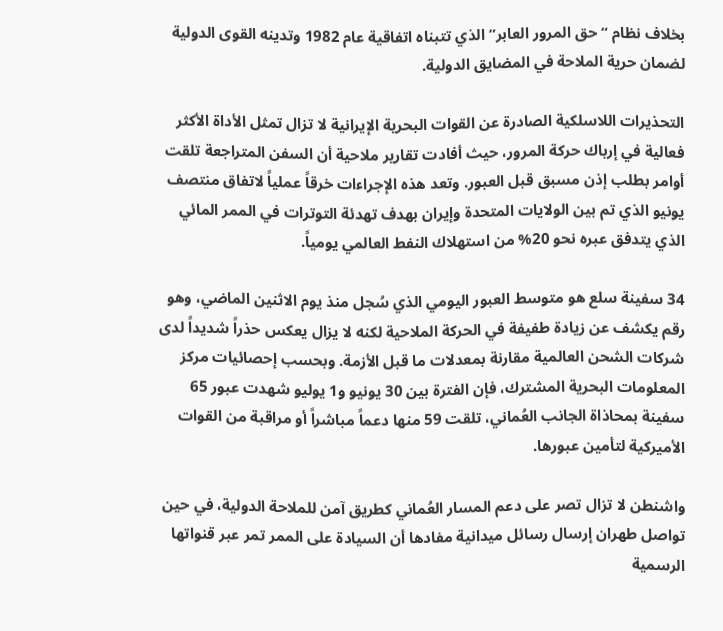بخلاف نظام “حق المرور العابر” الذي تتبناه اتفاقية عام 1982 وتدينه القوى الدولية لضمان حرية الملاحة في المضايق الدولية.

التحذيرات اللاسلكية الصادرة عن القوات البحرية الإيرانية لا تزال تمثل الأداة الأكثر فعالية في إرباك حركة المرور، حيث أفادت تقارير ملاحية أن السفن المتراجعة تلقت أوامر بطلب إذن مسبق قبل العبور. وتعد هذه الإجراءات خرقاً عملياً لاتفاق منتصف يونيو الذي تم بين الولايات المتحدة وإيران بهدف تهدئة التوترات في الممر المائي الذي يتدفق عبره نحو 20% من استهلاك النفط العالمي يومياً.

34 سفينة سلع هو متوسط العبور اليومي الذي سُجل منذ يوم الاثنين الماضي، وهو رقم يكشف عن زيادة طفيفة في الحركة الملاحية لكنه لا يزال يعكس حذراً شديداً لدى شركات الشحن العالمية مقارنة بمعدلات ما قبل الأزمة. وبحسب إحصائيات مركز المعلومات البحرية المشترك، فإن الفترة بين 30 يونيو و1 يوليو شهدت عبور 65 سفينة بمحاذاة الجانب العُماني، تلقت 59 منها دعماً مباشراً أو مراقبة من القوات الأميركية لتأمين عبورها.

واشنطن لا تزال تصر على دعم المسار العُماني كطريق آمن للملاحة الدولية، في حين تواصل طهران إرسال رسائل ميدانية مفادها أن السيادة على الممر تمر عبر قنواتها الرسمية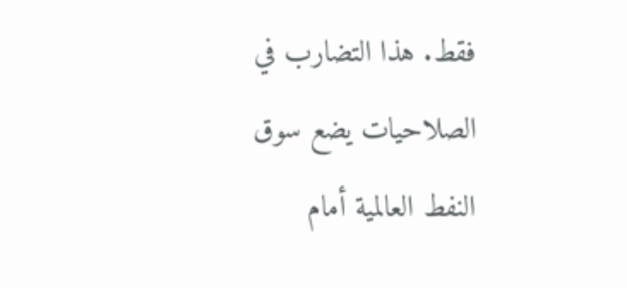فقط. هذا التضارب في الصلاحيات يضع سوق النفط العالمية أمام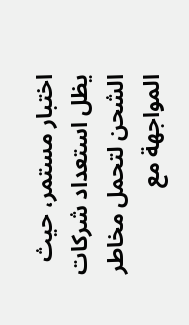اختبار مستمر، حيث يظل استعداد شركات الشحن لتحمل مخاطر المواجهة مع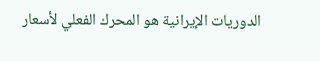الدوريات الإيرانية هو المحرك الفعلي لأسعار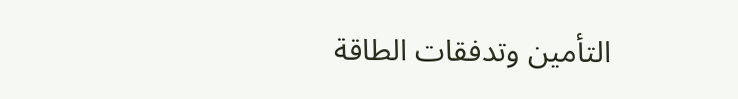التأمين وتدفقات الطاقة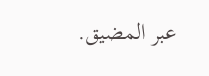عبر المضيق.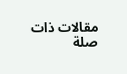مقالات ذات صلة